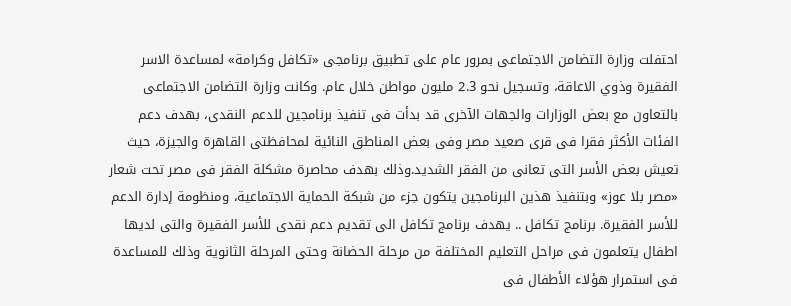احتفلت وزارة التضامن الاجتماعى بمرور عام على تطبيق برنامجى «تكافل وكرامة» لمساعدة الاسر الفقيرة وذوي الاعاقة، وتسجيل نحو 2.3 مليون مواطن خلال عام. وكانت وزارة التضامن الاجتماعى بالتعاون مع بعض الوزارات والجهات الآخرى قد بدأت فى تنفيذ برنامجين للدعم النقدى، بهدف دعم الفئات الأكثر فقرا فى قرى صعيد مصر وفى بعض المناطق النائية لمحافظتى القاهرة والجيزة، حيث تعيش بعض الأسر التى تعانى من الفقر الشديد.وذلك بهدف محاصرة مشكلة الفقر فى مصر تحت شعار «مصر بلا عوز» وبتنفيذ هذين البرنامجين يتكون جزء من شبكة الحماية الاجتماعية، ومنظومة إدارة الدعم للأسر الفقيرة. برنامج تكافل .. يهدف برنامج تكافل الى تقديم دعم نقدى للأسر الفقيرة والتى لديها اطفال يتعلمون فى مراحل التعليم المختلفة من مرحلة الحضانة وحتى المرحلة الثانوية وذلك للمساعدة فى استمرار هؤلاء الأطفال فى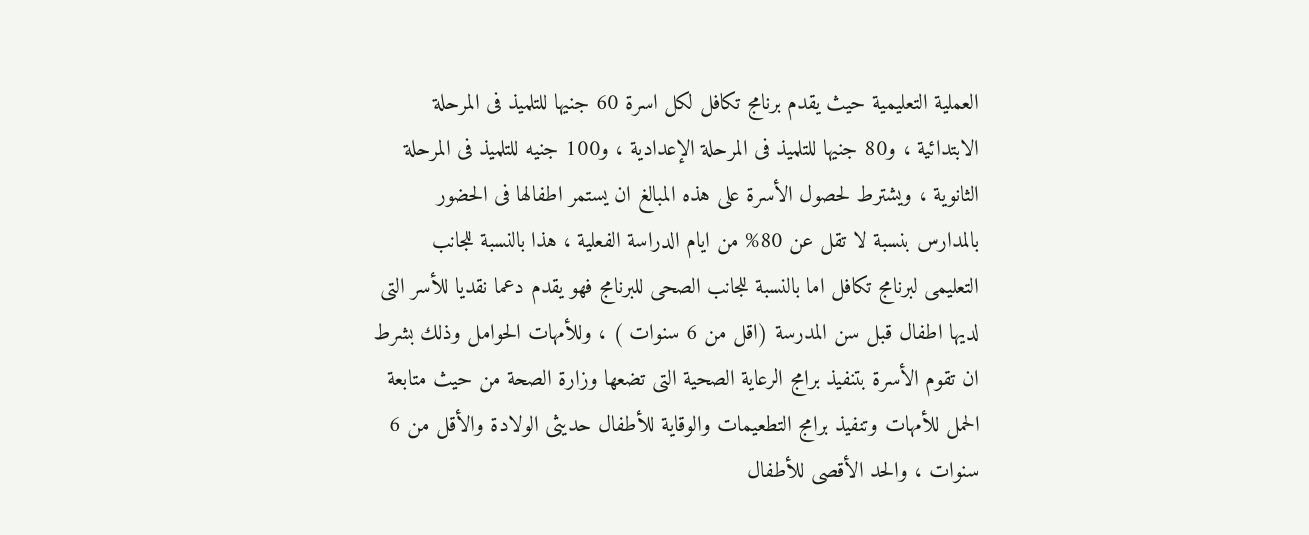العملية التعليمية حيث يقدم برنامج تكافل لكل اسرة 60 جنيها للتلميذ فى المرحلة الابتدائية ، و80 جنيها للتلميذ فى المرحلة الإعدادية ، و100 جنيه للتلميذ فى المرحلة الثانوية ، ويشترط لحصول الأسرة على هذه المبالغ ان يستمر اطفالها فى الحضور بالمدارس بنسبة لا تقل عن 80% من ايام الدراسة الفعلية ، هذا بالنسبة للجانب التعليمى لبرنامج تكافل اما بالنسبة للجانب الصحى للبرنامج فهو يقدم دعما نقديا للأسر التى لديها اطفال قبل سن المدرسة (اقل من 6 سنوات ) ، وللأمهات الحوامل وذلك بشرط ان تقوم الأسرة بتنفيذ برامج الرعاية الصحية التى تضعها وزارة الصحة من حيث متابعة الحمل للأمهات وتنفيذ برامج التطعيمات والوقاية للأطفال حديثى الولادة والأقل من 6 سنوات ، والحد الأقصى للأطفال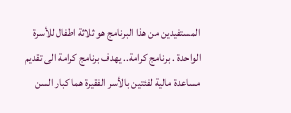المستفيدين من هذا البرنامج هو ثلاثة اطفال للأسرة الواحدة . برنامج كرامة.. يهدف برنامج كرامة الى تقديم مساعدة مالية لفئتين بالأسر الفقيرة هما كبار السن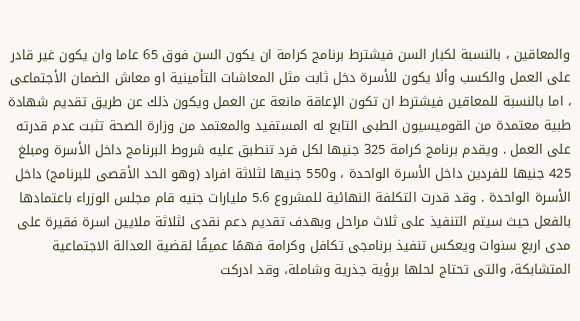والمعاقين ، بالنسبة لكبار السن فيشترط برنامج كرامة ان يكون السن فوق 65 عاما وان يكون غير قادر على العمل والكسب وألا يكون للأسرة دخل ثابت مثل المعاشات التأمينية او معاش الضمان الأجتماعى ، اما بالنسبة للمعاقين فيشترط ان تكون الإعاقة مانعة عن العمل ويكون ذلك عن طريق تقديم شهادة طبية معتمدة من القوميسيون الطبى التابع له المستفيد والمعتمد من وزارة الصحة تثبت عدم قدرته على العمل . ويقدم برنامج كرامة 325 جنيها لكل فرد تنطبق عليه شروط البرنامج داخل الأسرة ومبلغ 425 جنيها للفردين داخل الأسرة الواحدة ، و550 جنيها لثلاثة افراد (وهو الحد الأقصى للبرنامج) داخل الأسرة الواحدة . وقد قدرت التكلفة النهائية للمشروع 5.6 مليارات جنيه قام مجلس الوزراء باعتمادها بالفعل حيث سيتم التنفيذ على ثلاث مراحل وبهدف تقديم دعم نقدى لثلاثة ملايين اسرة فقيرة على مدى اربع سنوات ويعكس تنفيذ برنامجى تكافل وكرامة فهمًا عميقًا لقضية العدالة الاجتماعية المتشابكة، والتى تحتاج لحلها برؤية جذرية وشاملة، وقد ادركت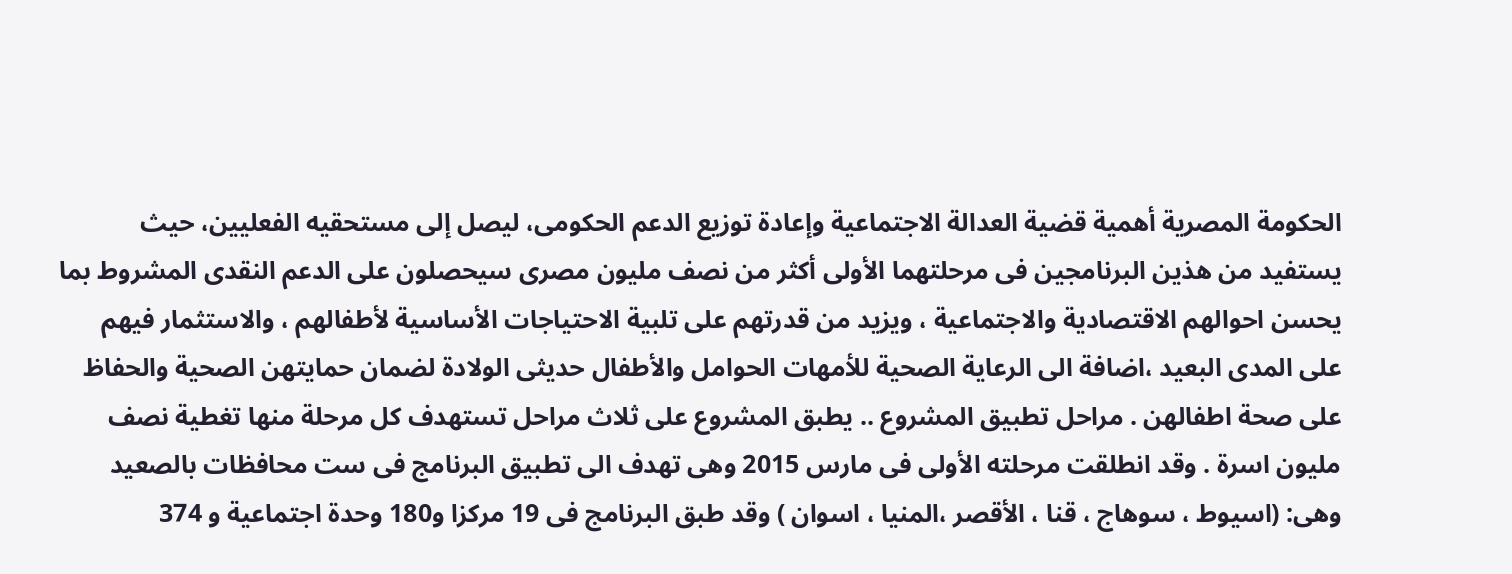الحكومة المصرية أهمية قضية العدالة الاجتماعية وإعادة توزيع الدعم الحكومى، ليصل إلى مستحقيه الفعليين، حيث يستفيد من هذين البرنامجين فى مرحلتهما الأولى أكثر من نصف مليون مصرى سيحصلون على الدعم النقدى المشروط بما يحسن احوالهم الاقتصادية والاجتماعية ، ويزيد من قدرتهم على تلبية الاحتياجات الأساسية لأطفالهم ، والاستثمار فيهم على المدى البعيد ،اضافة الى الرعاية الصحية للأمهات الحوامل والأطفال حديثى الولادة لضمان حمايتهن الصحية والحفاظ على صحة اطفالهن . مراحل تطبيق المشروع .. يطبق المشروع على ثلاث مراحل تستهدف كل مرحلة منها تغطية نصف مليون اسرة . وقد انطلقت مرحلته الأولى فى مارس 2015 وهى تهدف الى تطبيق البرنامج فى ست محافظات بالصعيد وهى: (اسيوط ، سوهاج ، قنا ، الأقصر ،المنيا ، اسوان ) وقد طبق البرنامج فى 19 مركزا و180 وحدة اجتماعية و 374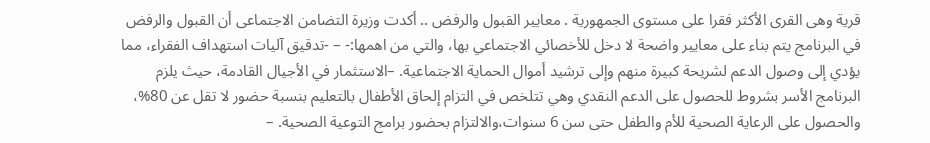قرية وهى القرى الأكثر فقرا على مستوى الجمهورية . معايير القبول والرفض .. أكدت وزيرة التضامن الاجتماعى أن القبول والرفض في البرنامج يتم بناء على معايير واضحة لا دخل للأخصائي الاجتماعي بها، والتي من اهمها:- – -تدقيق آليات استهداف الفقراء، مما يؤدي إلى وصول الدعم لشريحة كبيرة منهم وإلى ترشيد أموال الحماية الاجتماعية. –الاستثمار في الأجيال القادمة، حيث يلزم البرنامج الأسر بشروط للحصول على الدعم النقدي وهي تتلخص في التزام إلحاق الأطفال بالتعليم بنسبة حضور لا تقل عن 80%، والحصول على الرعاية الصحية للأم والطفل حتى سن 6 سنوات،والالتزام بحضور برامج التوعية الصحية. –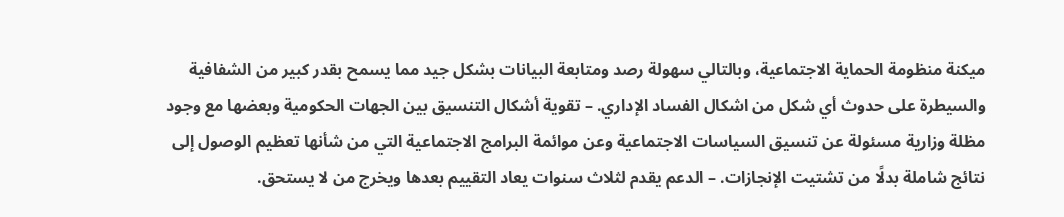ميكنة منظومة الحماية الاجتماعية، وبالتالي سهولة رصد ومتابعة البيانات بشكل جيد مما يسمح بقدر كبير من الشفافية والسيطرة على حدوث أي شكل من اشكال الفساد الإداري. – تقوية أشكال التنسيق بين الجهات الحكومية وبعضها مع وجود مظلة وزارية مسئولة عن تنسيق السياسات الاجتماعية وعن موائمة البرامج الاجتماعية التي من شأنها تعظيم الوصول إلى نتائج شاملة بدلًا من تشتيت الإنجازات. – الدعم يقدم لثلاث سنوات يعاد التقييم بعدها ويخرج من لا يستحق.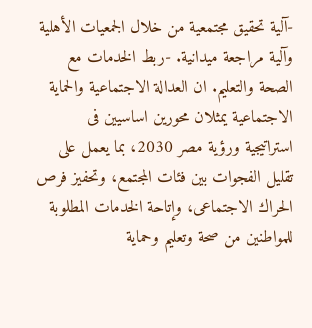-آلية تحقيق مجتمعية من خلال الجمعيات الأهلية وآلية مراجعة ميدانية. -ربط الخدمات مع الصحة والتعليم. ان العدالة الاجتماعية والحماية الاجتماعية يمثلان محورين اساسيين فى استراتيجية ورؤية مصر 2030، بما يعمل على تقليل الفجوات بين فئات المجتمع، وتحفيز فرص الحراك الاجتماعى، وإتاحة الخدمات المطلوبة للمواطنين من صحة وتعليم وحماية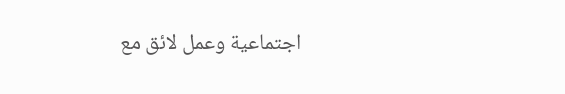اجتماعية وعمل لائق مع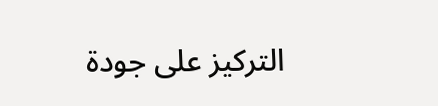التركيز على جودة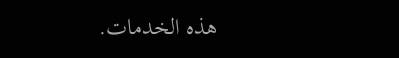هذه الخدمات.